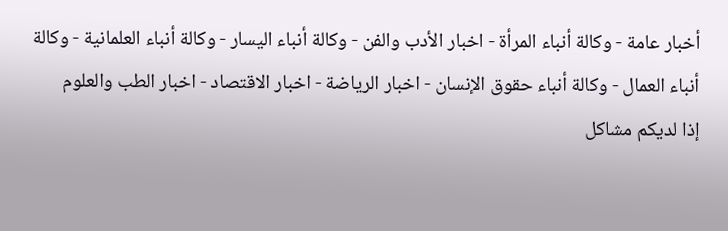أخبار عامة - وكالة أنباء المرأة - اخبار الأدب والفن - وكالة أنباء اليسار - وكالة أنباء العلمانية - وكالة أنباء العمال - وكالة أنباء حقوق الإنسان - اخبار الرياضة - اخبار الاقتصاد - اخبار الطب والعلوم
إذا لديكم مشاكل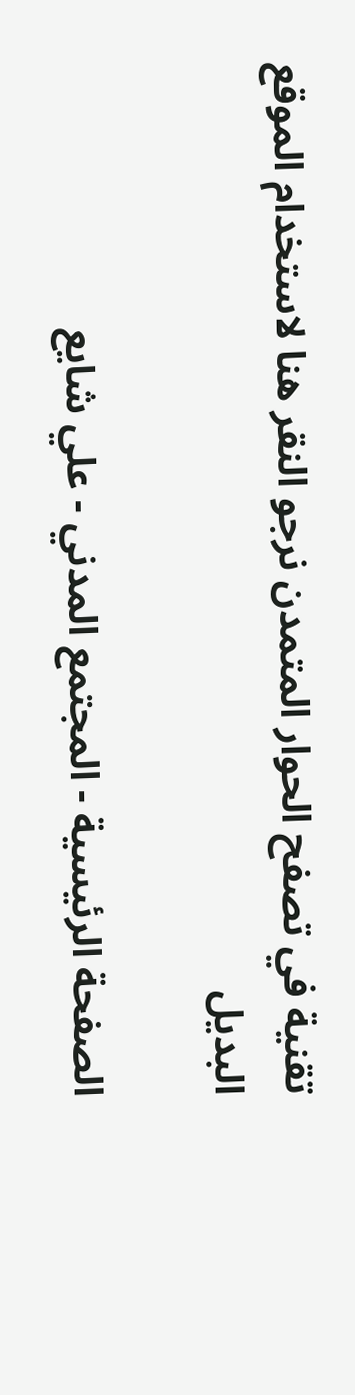تقنية في تصفح الحوار المتمدن نرجو النقر هنا لاستخدام الموقع البديل

الصفحة الرئيسية - المجتمع المدني - علي شايع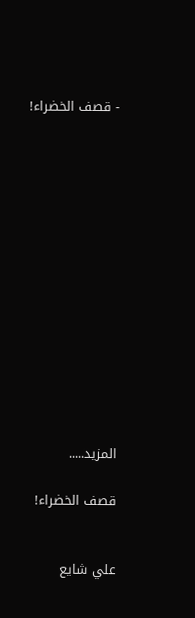- قصف الخضراء!














المزيد.....

قصف الخضراء!


علي شايع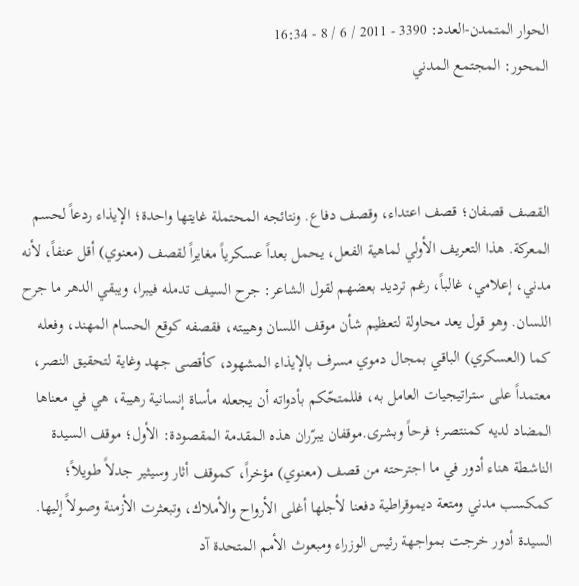الحوار المتمدن-العدد: 3390 - 2011 / 6 / 8 - 16:34
المحور: المجتمع المدني



القصف قصفان؛ قصف اعتداء، وقصف دفاع. ونتائجه المحتملة غايتها واحدة؛ الإيذاء ردعاً لحسم المعركة. هذا التعريف الأولي لماهية الفعل، يحمل بعداً عسكرياً مغايراً لقصف (معنوي) أقل عنفاً، لأنه مدني، إعلامي، غالباً، رغم ترديد بعضهم لقول الشاعر: جرح السيف تدمله فيبرا، ويبقي الدهر ما جرح اللسان. وهو قول يعد محاولة لتعظيم شأن موقف اللسان وهيبته، فقصفه كوقع الحسام المهند، وفعله كما (العسكري) الباقي بمجال دموي مسرف بالإيذاء المشهود، كأقصى جهد وغاية لتحقيق النصر، معتمداً على ستراتيجيات العامل به، فللمتحّكم بأدواته أن يجعله مأساة إنسانية رهيبة، هي في معناها المضاد لديه كمنتصر؛ فرحاً وبشرى.موقفان يبرّران هذه المقدمة المقصودة: الأول؛ موقف السيدة الناشطة هناء أدور في ما اجترحته من قصف (معنوي) مؤخراً، كموقف أثار وسيثير جدلاً طويلاً؛ كمكسب مدني ومتعة ديموقراطية دفعنا لأجلها أغلى الأرواح والأملاك، وتبعثرت الأزمنة وصولاً إليها.
السيدة أدور خرجت بمواجهة رئيس الوزراء ومبعوث الأمم المتحدة آد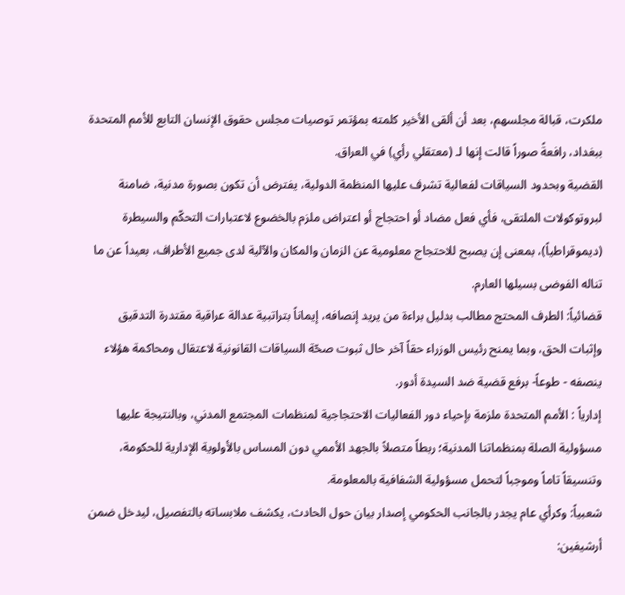ملكرت، قبالة مجلسهم، بعد أن ألقى الأخير كلمته بمؤتمر توصيات مجلس حقوق الإنسان التابع للأمم المتحدة ببغداد، رافعةً صوراً قالت إنها لـ (معتقلي رأي) في العراق.
القضية وبحدود السياقات لفعالية تشرف عليها المنظمة الدولية، يفترض أن تكون بصورة مدنية، ضامنة لبروتوكولات الملتقى، فأي فعل مضاد أو احتجاج أو اعتراض ملزم بالخضوع لاعتبارات التحكّم والسيطرة (ديموقراطياً)، بمعنى إن يصبح للاحتجاج معلومية عن الزمان والمكان والآلية لدى جميع الأطراف، بعيداً عن ما تناله الفوضى بسيلها العارم.
قضائياً: الطرف المحتج مطالب بدليل براءة من يريد إنصافه، إيماناً بتراتبية عدالة عراقية مقتدرة التدقيق وإثبات الحق، وبما يمنح رئيس الوزراء حقاً آخر حال ثبوت صحّة السياقات القانونية لاعتقال ومحاكمة هؤلاء ينصفه - طوعاً- برفع قضية ضد السيدة أدور.
إدارياً : الأمم المتحدة ملزمة بإحياء دور الفعاليات الاحتجاجية لمنظمات المجتمع المدني، وبالنتيجة عليها مسؤولية الصلة بمنظماتنا المدنية؛ ربطاً متصلاً بالجهد الأممي دون المساس بالأولوية الإدارية للحكومة، وتنسيقاً تاماً وموجباً لتحمل مسؤولية الشفافية بالمعلومة.
شعبياً: وكرأي عام يجدر بالجانب الحكومي إصدار بيان حول الحادث، يكشف ملابساته بالتفصيل، ليدخل ضمن أرشيفين: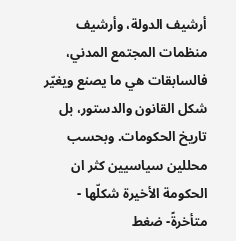أرشيف الدولة، وأرشيف منظمات المجتمع المدني، فالسابقات هي ما يصنع ويغيّر شكل القانون والدستور، بل تاريخ الحكومات. وبحسب محللين سياسيين كثر ان الحكومة الأخيرة شكلّها - متأخرةً- ضغط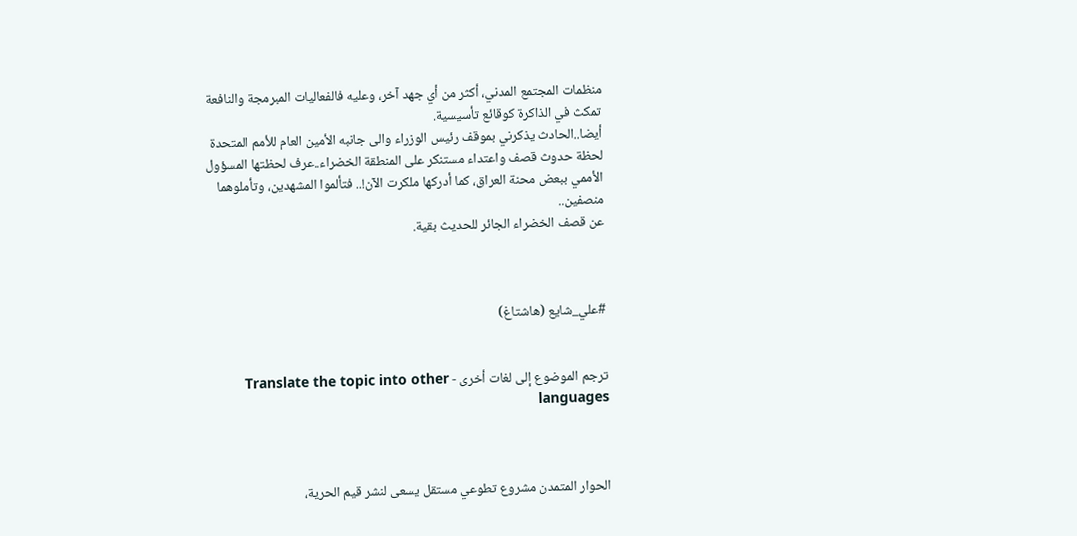منظمات المجتمع المدني، أكثر من أي جهد آخر، وعليه فالفعاليات المبرمجة والنافعة تمكث في الذاكرة كوقائع تأسيسية.
أيضا..الحادث يذكرني بموقف رئيس الوزراء والى جانبه الأمين العام للأمم المتحدة لحظة حدوث قصف واعتداء مستنكر على المنطقة الخضراء..عرف لحظتها المسؤول الأممي ببعض محنة العراق، كما أدركها ملكرت الآن!.. فتألموا المشهدين، وتأملوهما منصفين..
عن قصف الخضراء الجائر للحديث بقية.



#علي_شايع (هاشتاغ)


ترجم الموضوع إلى لغات أخرى - Translate the topic into other languages



الحوار المتمدن مشروع تطوعي مستقل يسعى لنشر قيم الحرية،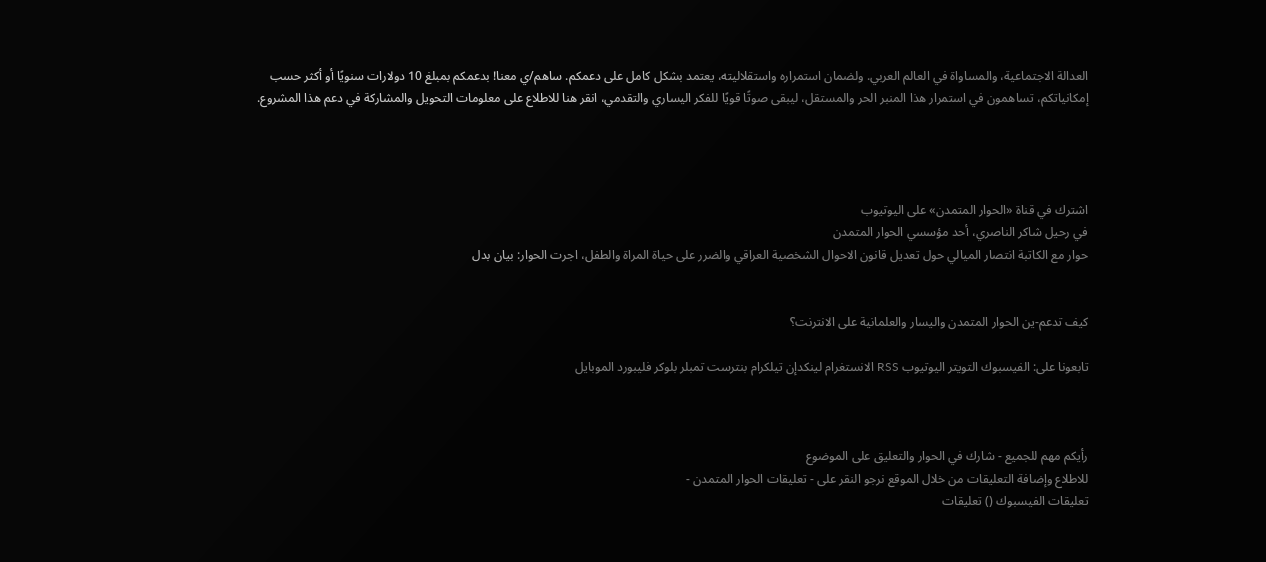العدالة الاجتماعية، والمساواة في العالم العربي. ولضمان استمراره واستقلاليته، يعتمد بشكل كامل على دعمكم. ساهم/ي معنا! بدعمكم بمبلغ 10 دولارات سنويًا أو أكثر حسب إمكانياتكم، تساهمون في استمرار هذا المنبر الحر والمستقل، ليبقى صوتًا قويًا للفكر اليساري والتقدمي، انقر هنا للاطلاع على معلومات التحويل والمشاركة في دعم هذا المشروع.




اشترك في قناة «الحوار المتمدن» على اليوتيوب
في رحيل شاكر الناصري، أحد مؤسسي الحوار المتمدن
حوار مع الكاتبة انتصار الميالي حول تعديل قانون الاحوال الشخصية العراقي والضرر على حياة المراة والطفل، اجرت الحوار: بيان بدل


كيف تدعم-ين الحوار المتمدن واليسار والعلمانية على الانترنت؟

تابعونا على: الفيسبوك التويتر اليوتيوب RSS الانستغرام لينكدإن تيلكرام بنترست تمبلر بلوكر فليبورد الموبايل



رأيكم مهم للجميع - شارك في الحوار والتعليق على الموضوع
للاطلاع وإضافة التعليقات من خلال الموقع نرجو النقر على - تعليقات الحوار المتمدن -
تعليقات الفيسبوك () تعليقات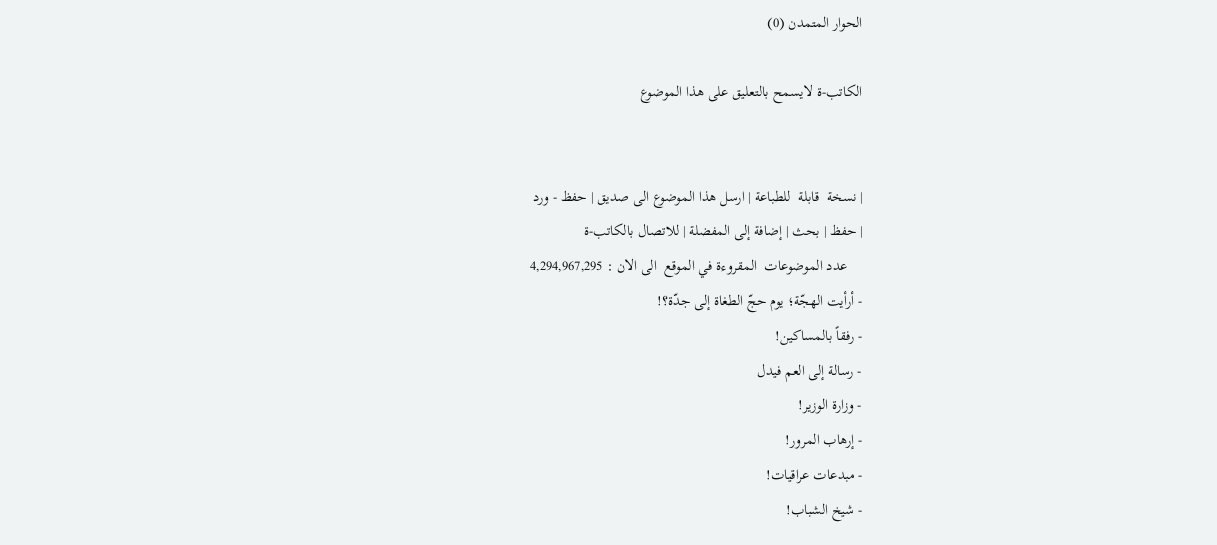الحوار المتمدن (0)

الكاتب-ة لايسمح بالتعليق على هذا الموضوع


| نسخة  قابلة  للطباعة | ارسل هذا الموضوع الى صديق | حفظ - ورد
| حفظ | بحث | إضافة إلى المفضلة | للاتصال بالكاتب-ة
    عدد الموضوعات  المقروءة في الموقع  الى الان : 4,294,967,295
- أرأيت الهجّة؛ يوم حجّ الطغاة إلى جدّة؟!
- رفقاً بالمساكين!
- رسالة إلى العم فيدل
- وزارة الوزير!
- إرهاب المرور!
- مبدعات عراقيات!
- شيخ الشباب!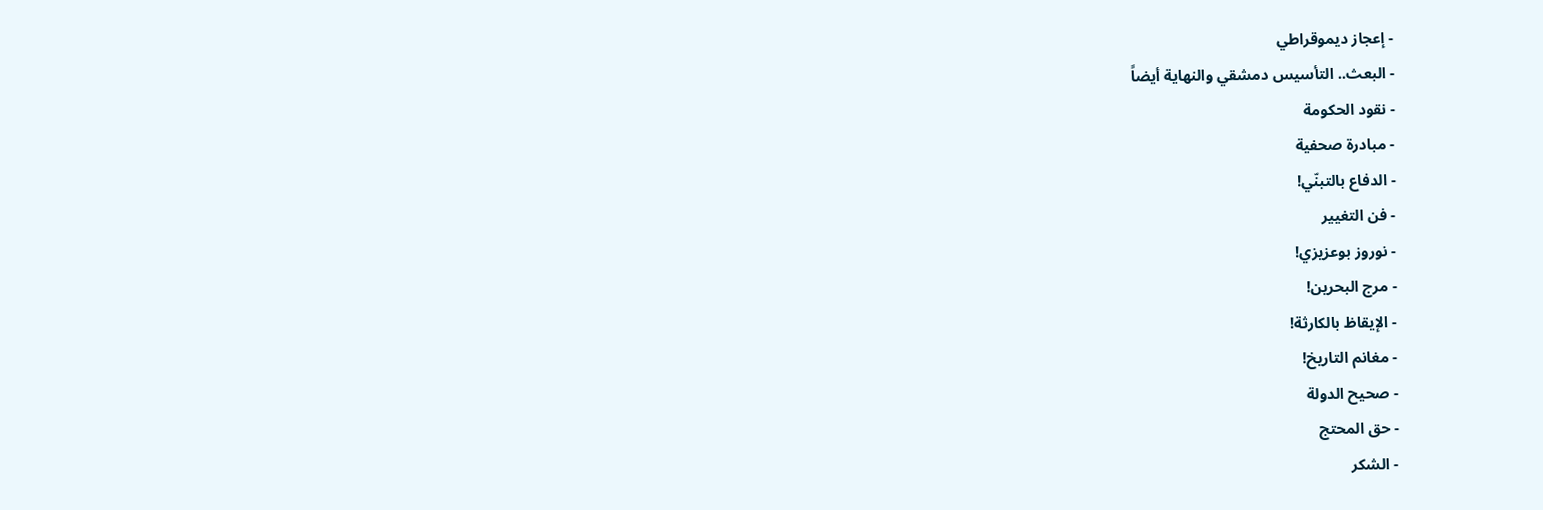- إعجاز ديموقراطي
- البعث.. التأسيس دمشقي والنهاية أيضاً
- نقود الحكومة
- مبادرة صحفية
- الدفاع بالتبنّي!
- فن التغيير
- نوروز بوعزيزي!
- مرج البحرين!
- الإيقاظ بالكارثة!
- مغانم التاريخ!
- صحيح الدولة
- حق المحتج
- الشكر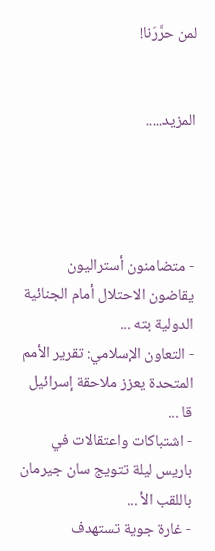لمن حرَّرَنا!


المزيد.....




- متضامنون أستراليون يقاضون الاحتلال أمام الجنائية الدولية بته ...
- التعاون الإسلامي: تقرير الأمم المتحدة يعزز ملاحقة إسرائيل قا ...
- اشتباكات واعتقالات في باريس ليلة تتويج سان جيرمان باللقب الأ ...
- غارة جوية تستهدف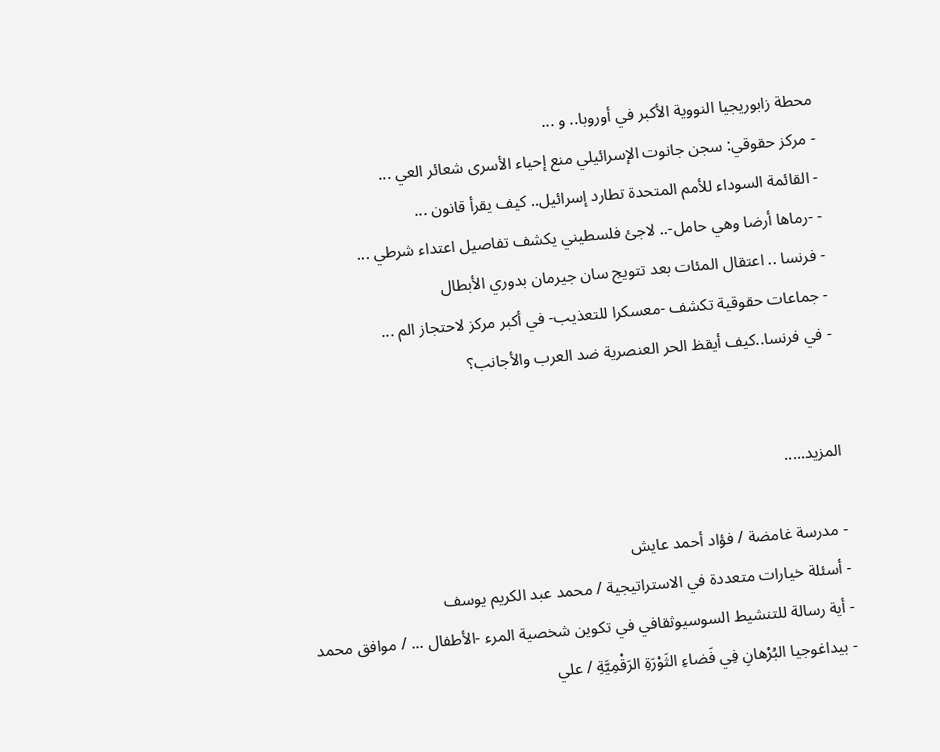محطة زابوريجيا النووية الأكبر في أوروبا.. و ...
- مركز حقوقي: سجن جانوت الإسرائيلي منع إحياء الأسرى شعائر العي ...
- القائمة السوداء للأمم المتحدة تطارد إسرائيل.. كيف يقرأ قانون ...
- -رماها أرضا وهي حامل-.. لاجئ فلسطيني يكشف تفاصيل اعتداء شرطي ...
- فرنسا .. اعتقال المئات بعد تتويج سان جيرمان بدوري الأبطال
- جماعات حقوقية تكشف -معسكرا للتعذيب- في أكبر مركز لاحتجاز الم ...
- في فرنسا..كيف أيقظ الحر العنصرية ضد العرب والأجانب؟


المزيد.....

- مدرسة غامضة / فؤاد أحمد عايش
- أسئلة خيارات متعددة في الاستراتيجية / محمد عبد الكريم يوسف
- أية رسالة للتنشيط السوسيوثقافي في تكوين شخصية المرء -الأطفال ... / موافق محمد
- بيداغوجيا البُرْهانِ فِي فَضاءِ الثَوْرَةِ الرَقْمِيَّةِ / علي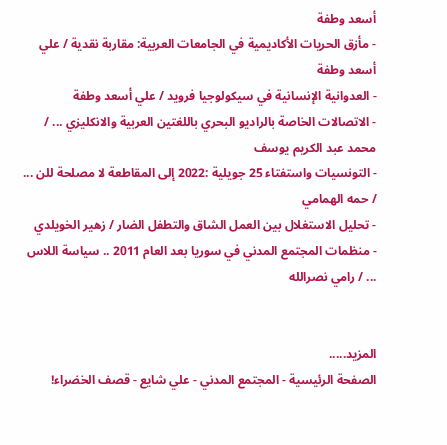أسعد وطفة
- مأزق الحريات الأكاديمية في الجامعات العربية: مقاربة نقدية / علي أسعد وطفة
- العدوانية الإنسانية في سيكولوجيا فرويد / علي أسعد وطفة
- الاتصالات الخاصة بالراديو البحري باللغتين العربية والانكليزي ... / محمد عبد الكريم يوسف
- التونسيات واستفتاء 25 جويلية :2022 إلى المقاطعة لا مصلحة للن ... / حمه الهمامي
- تحليل الاستغلال بين العمل الشاق والتطفل الضار / زهير الخويلدي
- منظمات المجتمع المدني في سوريا بعد العام 2011 .. سياسة اللاس ... / رامي نصرالله


المزيد.....
الصفحة الرئيسية - المجتمع المدني - علي شايع - قصف الخضراء!